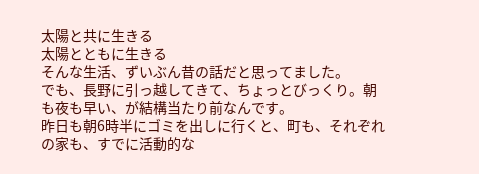太陽と共に生きる
太陽とともに生きる
そんな生活、ずいぶん昔の話だと思ってました。
でも、長野に引っ越してきて、ちょっとびっくり。朝も夜も早い、が結構当たり前なんです。
昨日も朝6時半にゴミを出しに行くと、町も、それぞれの家も、すでに活動的な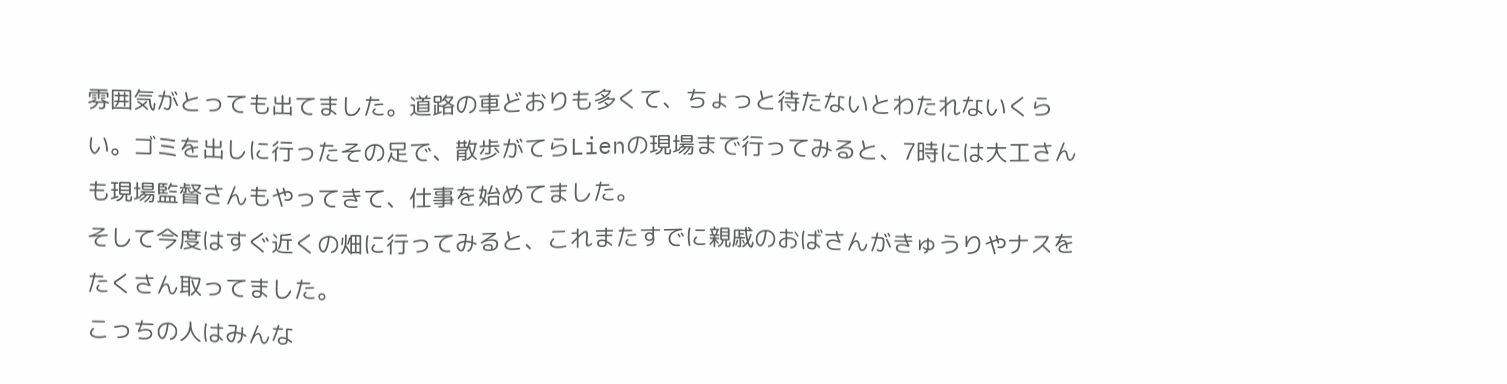雰囲気がとっても出てました。道路の車どおりも多くて、ちょっと待たないとわたれないくらい。ゴミを出しに行ったその足で、散歩がてらLienの現場まで行ってみると、7時には大工さんも現場監督さんもやってきて、仕事を始めてました。
そして今度はすぐ近くの畑に行ってみると、これまたすでに親戚のおばさんがきゅうりやナスをたくさん取ってました。
こっちの人はみんな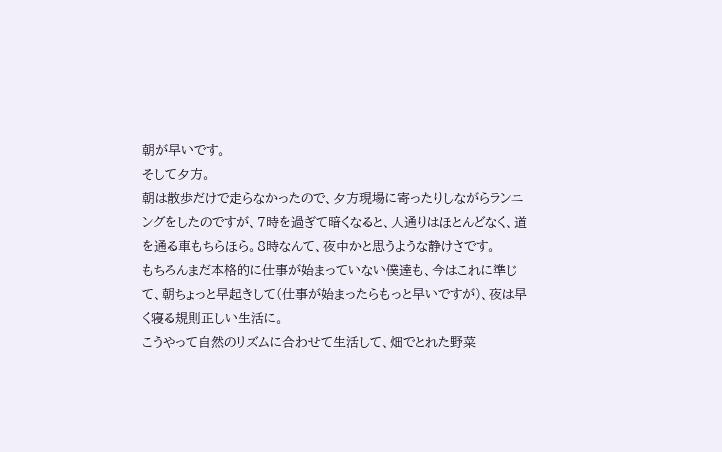朝が早いです。
そして夕方。
朝は散歩だけで走らなかったので、夕方現場に寄ったりしながらランニングをしたのですが、7時を過ぎて暗くなると、人通りはほとんどなく、道を通る車もちらほら。8時なんて、夜中かと思うような静けさです。
もちろんまだ本格的に仕事が始まっていない僕達も、今はこれに準じて、朝ちょっと早起きして(仕事が始まったらもっと早いですが)、夜は早く寝る規則正しい生活に。
こうやって自然のリズムに合わせて生活して、畑でとれた野菜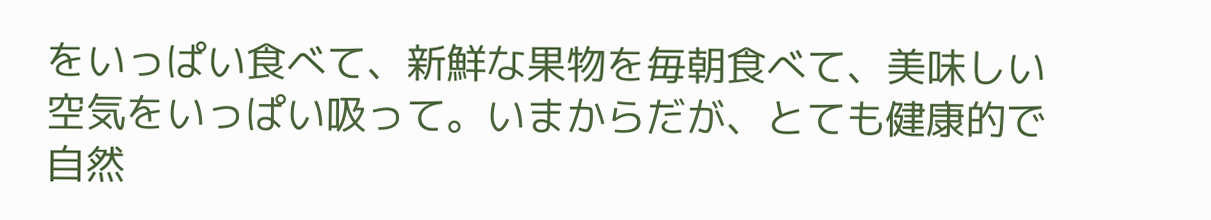をいっぱい食べて、新鮮な果物を毎朝食べて、美味しい空気をいっぱい吸って。いまからだが、とても健康的で自然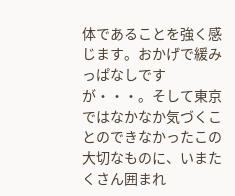体であることを強く感じます。おかげで緩みっぱなしですが・・・。そして東京ではなかなか気づくことのできなかったこの大切なものに、いまたくさん囲まれ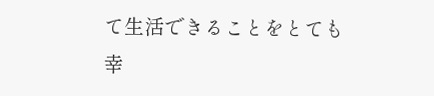て生活できることをとても幸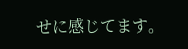せに感じてます。